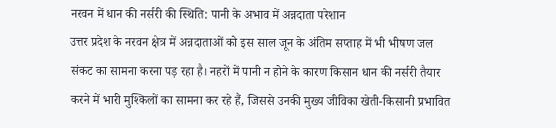नरवन में धान की नर्सरी की स्थिति: पानी के अभाव में अन्नदाता परेशान
उत्तर प्रदेश के नरवन क्षेत्र में अन्नदाताओं को इस साल जून के अंतिम सप्ताह में भी भीषण जल संकट का सामना करना पड़ रहा है। नहरों में पानी न होने के कारण किसान धान की नर्सरी तैयार करने में भारी मुश्किलों का सामना कर रहे हैं, जिससे उनकी मुख्य जीविका खेती-किसानी प्रभावित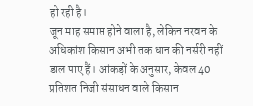हो रही है।
जून माह समाप्त होने वाला है, लेकिन नरवन के अधिकांश किसान अभी तक धान की नर्सरी नहीं डाल पाए हैं। आंकड़ों के अनुसार, केवल 40 प्रतिशत निजी संसाधन वाले किसान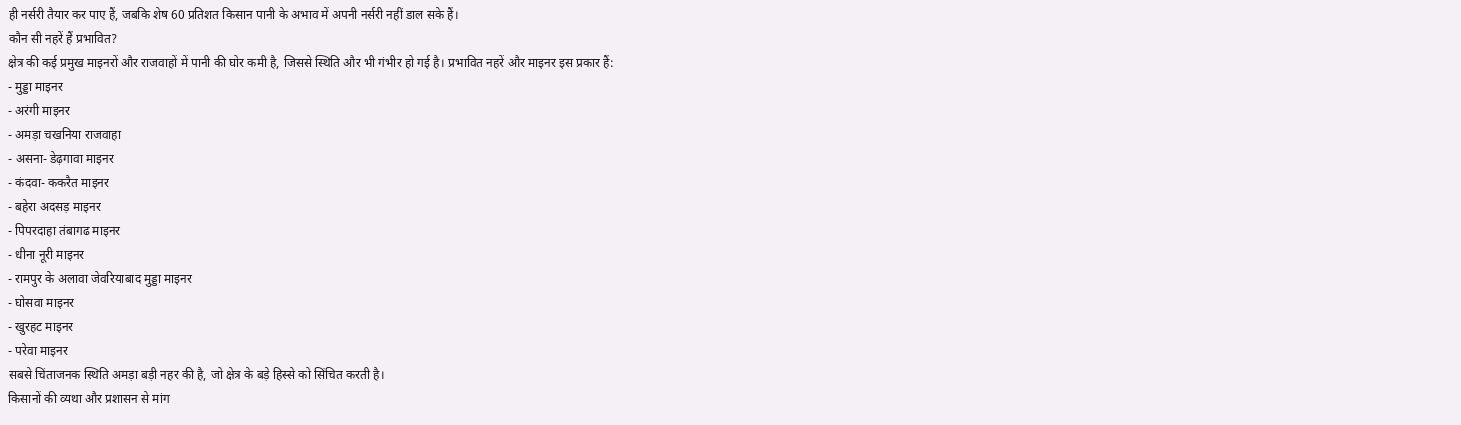ही नर्सरी तैयार कर पाए हैं, जबकि शेष 60 प्रतिशत किसान पानी के अभाव में अपनी नर्सरी नहीं डाल सके हैं।
कौन सी नहरें हैं प्रभावित?
क्षेत्र की कई प्रमुख माइनरों और राजवाहों में पानी की घोर कमी है, जिससे स्थिति और भी गंभीर हो गई है। प्रभावित नहरें और माइनर इस प्रकार हैं:
- मुड्डा माइनर
- अरंगी माइनर
- अमड़ा चखनिया राजवाहा
- असना- डेढ़गावा माइनर
- कंदवा- ककरैत माइनर
- बहेरा अदसड़ माइनर
- पिपरदाहा तंबागढ माइनर
- धीना नूरी माइनर
- रामपुर के अलावा जेवरियाबाद मुड्डा माइनर
- घोसवा माइनर
- खुरहट माइनर
- परेवा माइनर
सबसे चिंताजनक स्थिति अमड़ा बड़ी नहर की है, जो क्षेत्र के बड़े हिस्से को सिंचित करती है।
किसानों की व्यथा और प्रशासन से मांग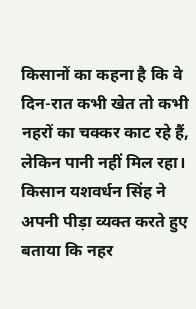किसानों का कहना है कि वे दिन-रात कभी खेत तो कभी नहरों का चक्कर काट रहे हैं, लेकिन पानी नहीं मिल रहा। किसान यशवर्धन सिंह ने अपनी पीड़ा व्यक्त करते हुए बताया कि नहर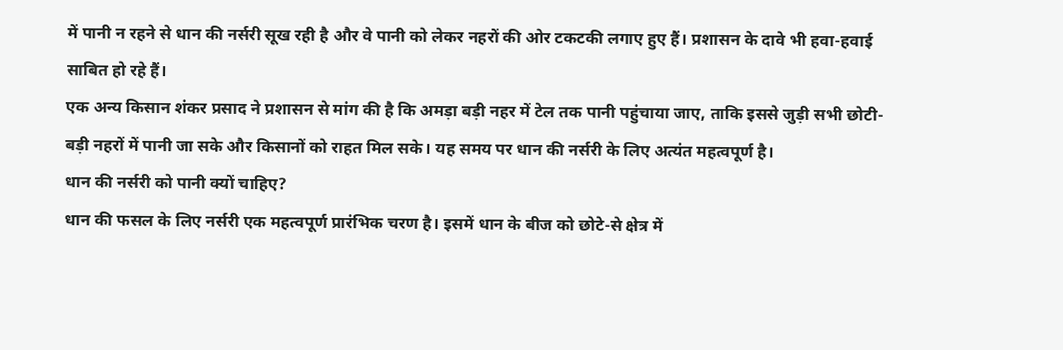में पानी न रहने से धान की नर्सरी सूख रही है और वे पानी को लेकर नहरों की ओर टकटकी लगाए हुए हैं। प्रशासन के दावे भी हवा-हवाई साबित हो रहे हैं।
एक अन्य किसान शंकर प्रसाद ने प्रशासन से मांग की है कि अमड़ा बड़ी नहर में टेल तक पानी पहुंचाया जाए, ताकि इससे जुड़ी सभी छोटी-बड़ी नहरों में पानी जा सके और किसानों को राहत मिल सके। यह समय पर धान की नर्सरी के लिए अत्यंत महत्वपूर्ण है।
धान की नर्सरी को पानी क्यों चाहिए?
धान की फसल के लिए नर्सरी एक महत्वपूर्ण प्रारंभिक चरण है। इसमें धान के बीज को छोटे-से क्षेत्र में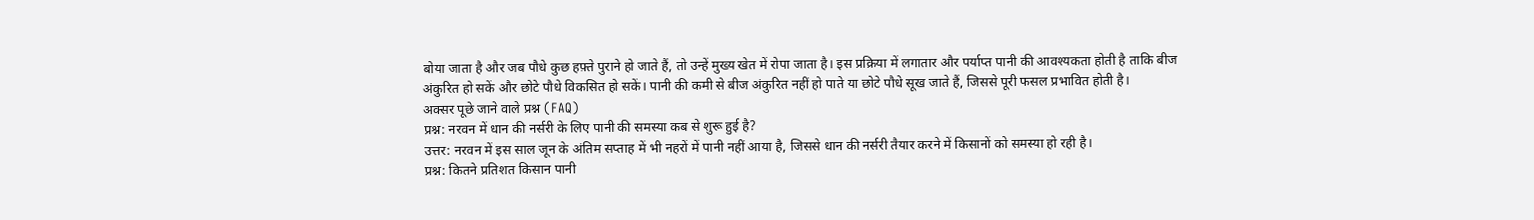बोया जाता है और जब पौधे कुछ हफ़्ते पुराने हो जाते हैं, तो उन्हें मुख्य खेत में रोपा जाता है। इस प्रक्रिया में लगातार और पर्याप्त पानी की आवश्यकता होती है ताकि बीज अंकुरित हो सकें और छोटे पौधे विकसित हो सकें। पानी की कमी से बीज अंकुरित नहीं हो पाते या छोटे पौधे सूख जाते हैं, जिससे पूरी फसल प्रभावित होती है।
अक्सर पूछे जाने वाले प्रश्न (FAQ)
प्रश्न: नरवन में धान की नर्सरी के लिए पानी की समस्या कब से शुरू हुई है?
उत्तर: नरवन में इस साल जून के अंतिम सप्ताह में भी नहरों में पानी नहीं आया है, जिससे धान की नर्सरी तैयार करने में किसानों को समस्या हो रही है।
प्रश्न: कितने प्रतिशत किसान पानी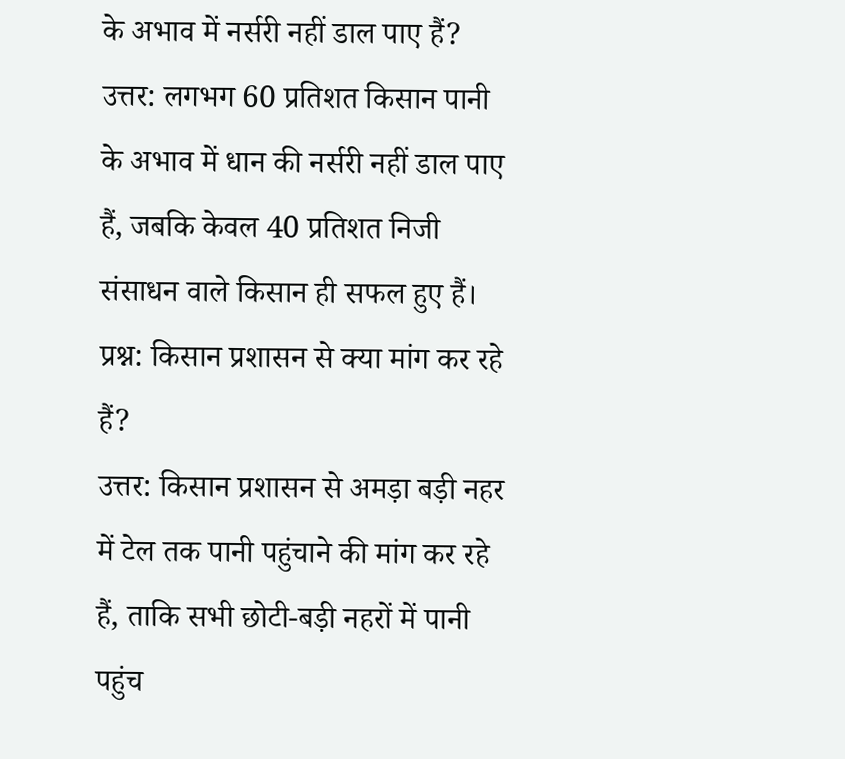के अभाव में नर्सरी नहीं डाल पाए हैं?
उत्तर: लगभग 60 प्रतिशत किसान पानी के अभाव में धान की नर्सरी नहीं डाल पाए हैं, जबकि केवल 40 प्रतिशत निजी संसाधन वाले किसान ही सफल हुए हैं।
प्रश्न: किसान प्रशासन से क्या मांग कर रहे हैं?
उत्तर: किसान प्रशासन से अमड़ा बड़ी नहर में टेल तक पानी पहुंचाने की मांग कर रहे हैं, ताकि सभी छोटी-बड़ी नहरों में पानी पहुंच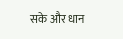सके और धान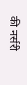की नर्सरी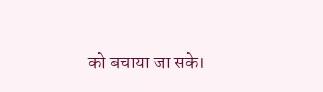को बचाया जा सके।